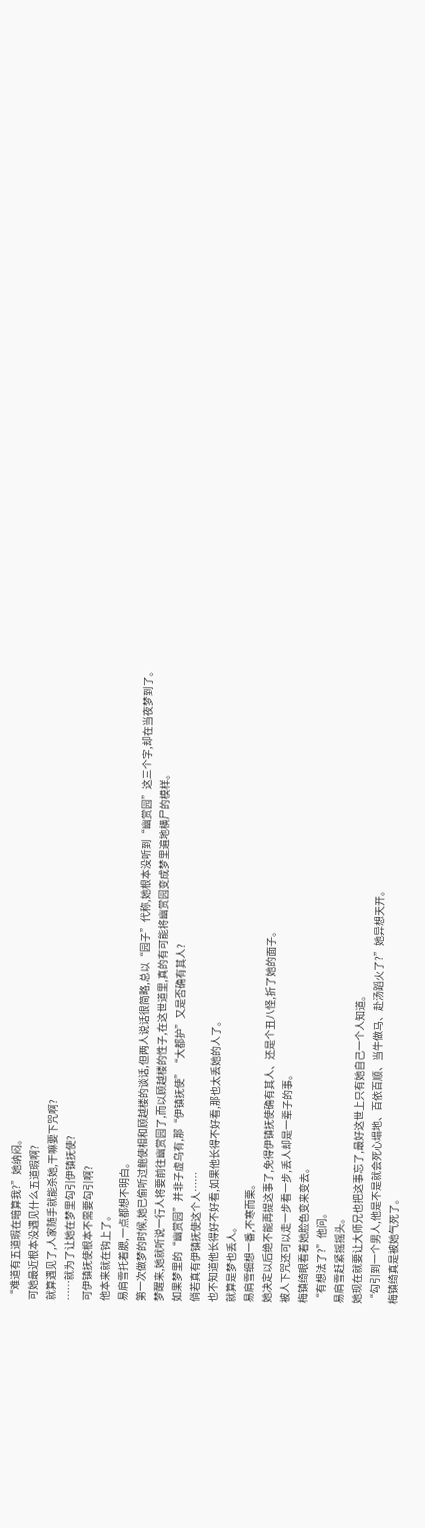“难道有五道瑕在暗算我?”她纳闷。
可她最近根本没遇见什么五道瑕啊?
就算遇见了,人家随手就能杀她,干嘛要下咒啊?
……就为了让她在梦里勾引伊镇抚使?
可伊镇抚使根本不需要勾引啊?
他本来就在钩上了。
易肩雪托着腮,一点都想不明白。
第一次做梦的时候,她已偷听过鲍使相和顾越楼的谈话,但两人说话很简略,总以“园子”代称,她根本没听到“幽赏园”这三个字,却在当夜梦到了。
梦醒来,她就听说一行人将要前往幽赏园了,而以顾越楼的性子,在这世道里,真的有可能将幽赏园变成梦里遍地横尸的模样。
如果梦里的“幽赏园”并非子虚乌有,那“伊镇抚使”“大都护”又是否确有其人?
倘若真有伊镇抚使这个人……
也不知道他长得好不好看,如果他长得不好看,那也太丢她的人了。
就算是梦也丢人。
易肩雪细想一番,不寒而栗。
她决定以后绝不能再提这事了,免得伊镇抚使确有其人、还是个丑八怪,折了她的面子。
被人下咒还可以走一步看一步,丢人却是一辈子的事。
梅镇绮眼看着她脸色变来变去。
“有想法了?”他问。
易肩雪赶紧摇摇头。
她现在就要让大师兄也把这事忘了,最好这世上只有她自己一个人知道。
“勾引到一个男人,他是不是就会死心塌地、百依百顺、当牛做马、赴汤蹈火了?”她异想天开。
梅镇绮真是被她气死了。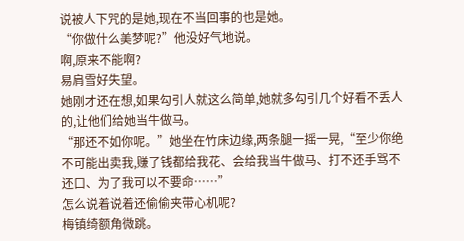说被人下咒的是她,现在不当回事的也是她。
“你做什么美梦呢?”他没好气地说。
啊,原来不能啊?
易肩雪好失望。
她刚才还在想,如果勾引人就这么简单,她就多勾引几个好看不丢人的,让他们给她当牛做马。
“那还不如你呢。”她坐在竹床边缘,两条腿一摇一晃,“至少你绝不可能出卖我,赚了钱都给我花、会给我当牛做马、打不还手骂不还口、为了我可以不要命……”
怎么说着说着还偷偷夹带心机呢?
梅镇绮额角微跳。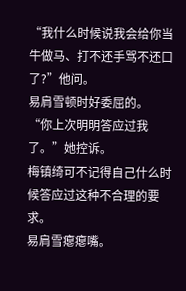“我什么时候说我会给你当牛做马、打不还手骂不还口了?”他问。
易肩雪顿时好委屈的。
“你上次明明答应过我了。”她控诉。
梅镇绮可不记得自己什么时候答应过这种不合理的要求。
易肩雪瘪瘪嘴。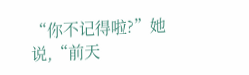“你不记得啦?”她说,“前天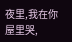夜里,我在你屋里哭,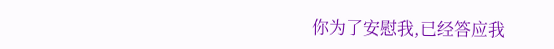你为了安慰我,已经答应我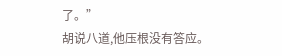了。”
胡说八道,他压根没有答应。